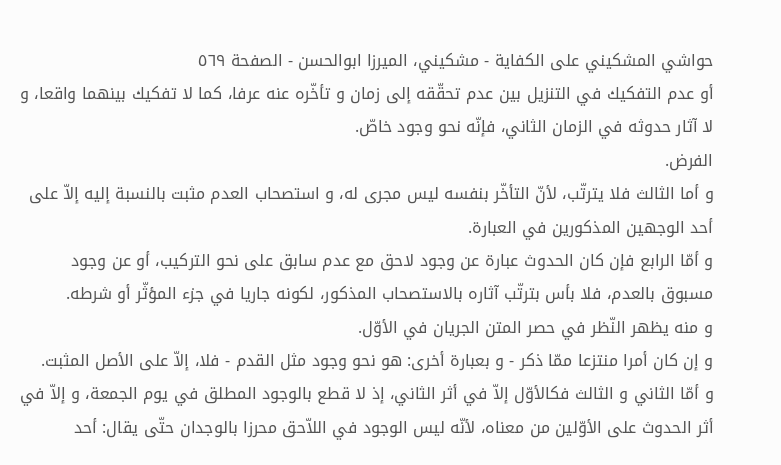حواشي المشكيني علی الكفاية - مشکیني، الميرزا ابوالحسن - الصفحة ٥٦٩
أو عدم التفكيك في التنزيل بين عدم تحقّقه إلى زمان و تأخّره عنه عرفا، كما لا تفكيك بينهما واقعا، و لا آثار حدوثه في الزمان الثاني، فإنّه نحو وجود خاصّ.
الفرض.
و أما الثالث فلا يترتّب، لأنّ التأخّر بنفسه ليس مجرى له، و استصحاب العدم مثبت بالنسبة إليه إلاّ على أحد الوجهين المذكورين في العبارة.
و أمّا الرابع فإن كان الحدوث عبارة عن وجود لاحق مع عدم سابق على نحو التركيب، أو عن وجود مسبوق بالعدم، فلا بأس بترتّب آثاره بالاستصحاب المذكور، لكونه جاريا في جزء المؤثّر أو شرطه.
و منه يظهر النّظر في حصر المتن الجريان في الأوّل.
و إن كان أمرا منتزعا ممّا ذكر - و بعبارة أخرى: هو نحو وجود مثل القدم - فلا، إلاّ على الأصل المثبت.
و أمّا الثاني و الثالث فكالأوّل إلاّ في أثر الثاني، إذ لا قطع بالوجود المطلق في يوم الجمعة، و إلاّ في أثر الحدوث على الأوّلين من معناه، لأنّه ليس الوجود في اللاّحق محرزا بالوجدان حتّى يقال: أحد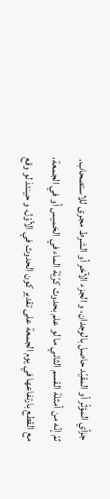جزأي المؤثّر أو المقيّد حاصل بالوجدان، و الجزء الآخر أو الشرط مجرى للاستصحاب.
ثمّ إنّه من أمثلة القسم الثاني ما لو علم بحدوث كرّيّة الماء في الخميس أو في الجمعة، مع القطع بارتفاعها في يوم الجمعة على تقدير كون الحدوث في الأوّل، و حينئذ لو وقع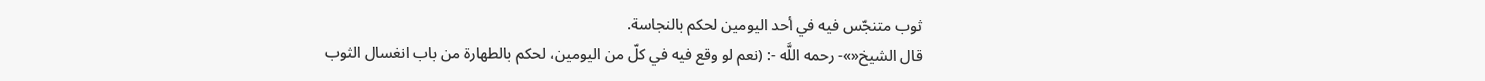ثوب متنجّس فيه في أحد اليومين لحكم بالنجاسة.
قال الشيخ«»- رحمه اللَّه -: (نعم لو وقع فيه في كلّ من اليومين، لحكم بالطهارة من باب انغسال الثوب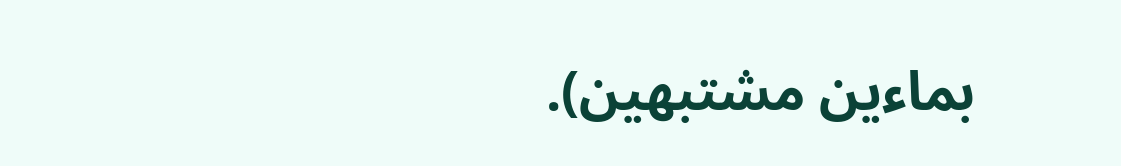بماءين مشتبهين).